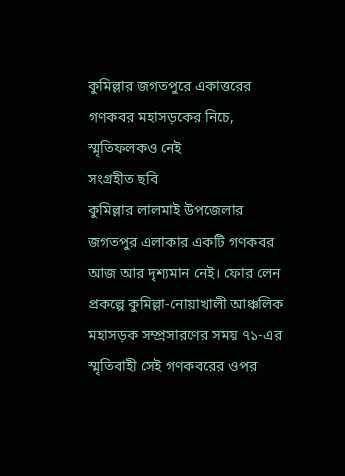কুমিল্লার জগতপুরে একাত্তরের গণকবর মহাসড়কের নিচে, স্মৃতিফলকও নেই
সংগ্রহীত ছবি
কুমিল্লার লালমাই উপজেলার জগতপুর এলাকার একটি গণকবর আজ আর দৃশ্যমান নেই। ফোর লেন প্রকল্পে কুমিল্লা-নোয়াখালী আঞ্চলিক মহাসড়ক সম্প্রসারণের সময় ৭১-এর স্মৃতিবাহী সেই গণকবরের ওপর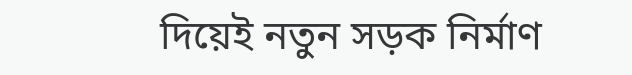দিয়েই নতুন সড়ক নির্মাণ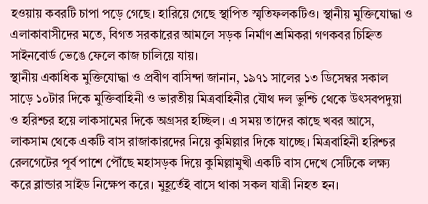হওয়ায় কবরটি চাপা পড়ে গেছে। হারিয়ে গেছে স্থাপিত স্মৃতিফলকটিও। স্থানীয় মুক্তিযোদ্ধা ও এলাকাবাসীদের মতে, বিগত সরকারের আমলে সড়ক নির্মাণ শ্রমিকরা গণকবর চিহ্নিত সাইনবোর্ড ভেঙে ফেলে কাজ চালিয়ে যায়।
স্থানীয় একাধিক মুক্তিযোদ্ধা ও প্রবীণ বাসিন্দা জানান, ১৯৭১ সালের ১৩ ডিসেম্বর সকাল সাড়ে ১০টার দিকে মুক্তিবাহিনী ও ভারতীয় মিত্রবাহিনীর যৌথ দল ভুশ্চি থেকে উৎসবপদুয়া ও হরিশ্চর হয়ে লাকসামের দিকে অগ্রসর হচ্ছিল। এ সময় তাদের কাছে খবর আসে, লাকসাম থেকে একটি বাস রাজাকারদের নিয়ে কুমিল্লার দিকে যাচ্ছে। মিত্রবাহিনী হরিশ্চর রেলগেটের পূর্ব পাশে পৌঁছে মহাসড়ক দিয়ে কুমিল্লামুখী একটি বাস দেখে সেটিকে লক্ষ্য করে ব্লান্ডার সাইড নিক্ষেপ করে। মুহূর্তেই বাসে থাকা সকল যাত্রী নিহত হন।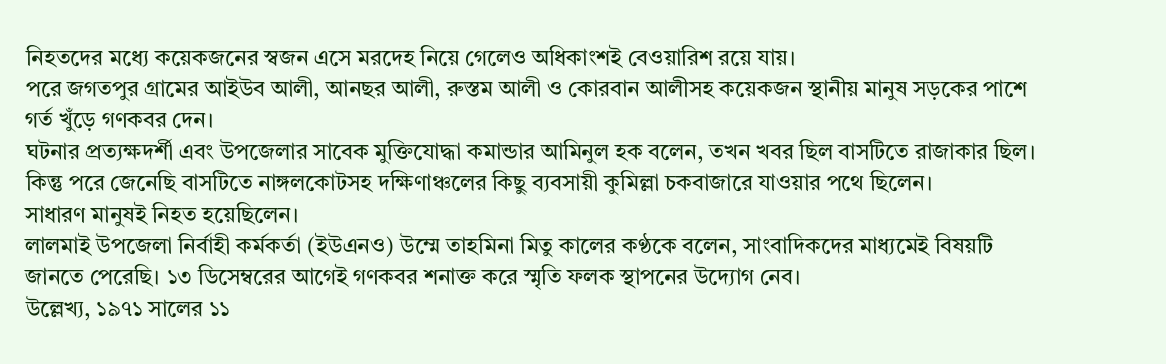নিহতদের মধ্যে কয়েকজনের স্বজন এসে মরদেহ নিয়ে গেলেও অধিকাংশই বেওয়ারিশ রয়ে যায়।
পরে জগতপুর গ্রামের আইউব আলী, আনছর আলী, রুস্তম আলী ও কোরবান আলীসহ কয়েকজন স্থানীয় মানুষ সড়কের পাশে গর্ত খুঁড়ে গণকবর দেন।
ঘটনার প্রত্যক্ষদর্শী এবং উপজেলার সাবেক মুক্তিযোদ্ধা কমান্ডার আমিনুল হক বলেন, তখন খবর ছিল বাসটিতে রাজাকার ছিল। কিন্তু পরে জেনেছি বাসটিতে নাঙ্গলকোটসহ দক্ষিণাঞ্চলের কিছু ব্যবসায়ী কুমিল্লা চকবাজারে যাওয়ার পথে ছিলেন।
সাধারণ মানুষই নিহত হয়েছিলেন।
লালমাই উপজেলা নির্বাহী কর্মকর্তা (ইউএনও) উম্মে তাহমিনা মিতু কালের কণ্ঠকে বলেন, সাংবাদিকদের মাধ্যমেই বিষয়টি জানতে পেরেছি। ১৩ ডিসেম্বরের আগেই গণকবর শনাক্ত করে স্মৃতি ফলক স্থাপনের উদ্যোগ নেব।
উল্লেখ্য, ১৯৭১ সালের ১১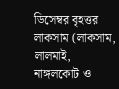ডিসেম্বর বৃহত্তর লাকসাম (লাকসাম, লালমাই, নাঙ্গলকোট ও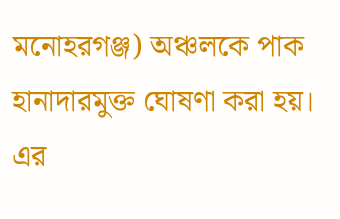মনোহরগঞ্জ) অঞ্চলকে পাক হানাদারমুক্ত ঘোষণা করা হয়। এর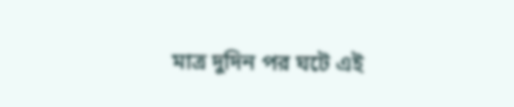মাত্র দুদিন পর ঘটে এই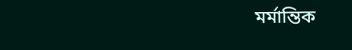মর্মান্তিক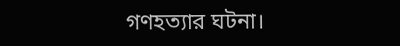গণহত্যার ঘটনা।